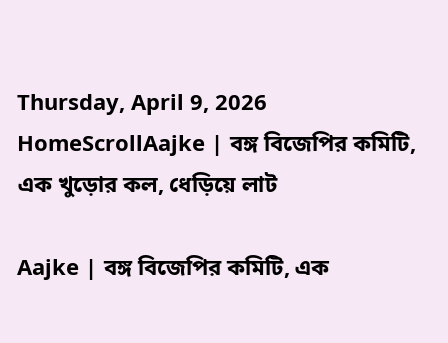Thursday, April 9, 2026
HomeScrollAajke | বঙ্গ বিজেপির কমিটি, এক খুড়োর কল, ধেড়িয়ে লাট

Aajke | বঙ্গ বিজেপির কমিটি, এক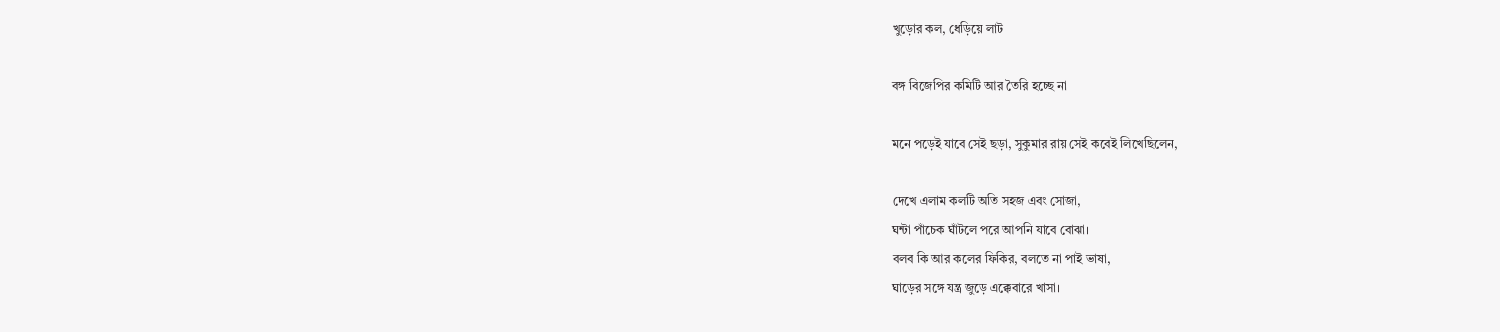খুড়োর কল, ধেড়িয়ে লাট

বঙ্গ বিজেপির কমিটি আর তৈরি হচ্ছে না

মনে পড়েই যাবে সেই ছড়া, সুকুমার রায় সেই কবেই লিখেছিলেন,

দেখে এলাম কলটি অতি সহজ এবং সোজা,
ঘন্টা পাঁচেক ঘাঁটলে পরে আপনি যাবে বোঝা।
বলব কি আর কলের ফিকির, বলতে না পাই ভাষা,
ঘাড়ের সঙ্গে যন্ত্র জুড়ে এক্কেবারে খাসা।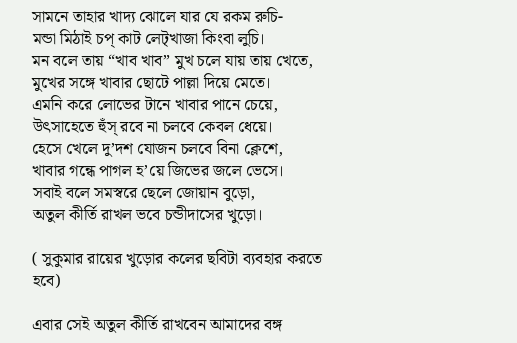সামনে তাহার খাদ্য ঝোলে যার যে রকম রুচি-
মন্ডা মিঠাই চপ্ কাট লেট্খাজা কিংবা লুচি।
মন বলে তায় “খাব খাব” মুখ চলে যায় তায় খেতে,
মুখের সঙ্গে খাবার ছোটে পাল্লা দিয়ে মেতে।
এমনি করে লোভের টানে খাবার পানে চেয়ে,
উৎসাহেতে হুঁস্ রবে না চলবে কেবল ধেয়ে।
হেসে খেলে দু’দশ যোজন চলবে বিনা ক্লেশে,
খাবার গন্ধে পাগল হ’য়ে জিভের জলে ভেসে।
সবাই বলে সমস্বরে ছেলে জোয়ান বুড়ো,
অতুল কীর্তি রাখল ভবে চন্ডীদাসের খুড়ো।

( সুকুমার রায়ের খুড়োর কলের ছবিটা ব্যবহার করতে হবে)

এবার সেই অতুল কীর্তি রাখবেন আমাদের বঙ্গ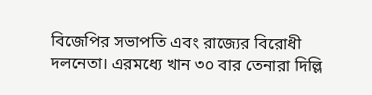বিজেপির সভাপতি এবং রাজ্যের বিরোধী দলনেতা। এরমধ্যে খান ৩০ বার তেনারা দিল্লি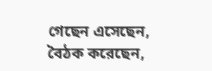গেছেন এসেছেন, বৈঠক করেছেন,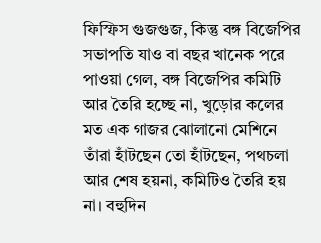ফিস্ফিস গুজগুজ, কিন্তু বঙ্গ বিজেপির সভাপতি যাও বা বছর খানেক পরে পাওয়া গেল, বঙ্গ বিজেপির কমিটি আর তৈরি হচ্ছে না, খুড়োর কলের মত এক গাজর ঝোলানো মেশিনে তাঁরা হাঁটছেন তো হাঁটছেন, পথচলা আর শেষ হয়না, কমিটিও তৈরি হয় না। বহুদিন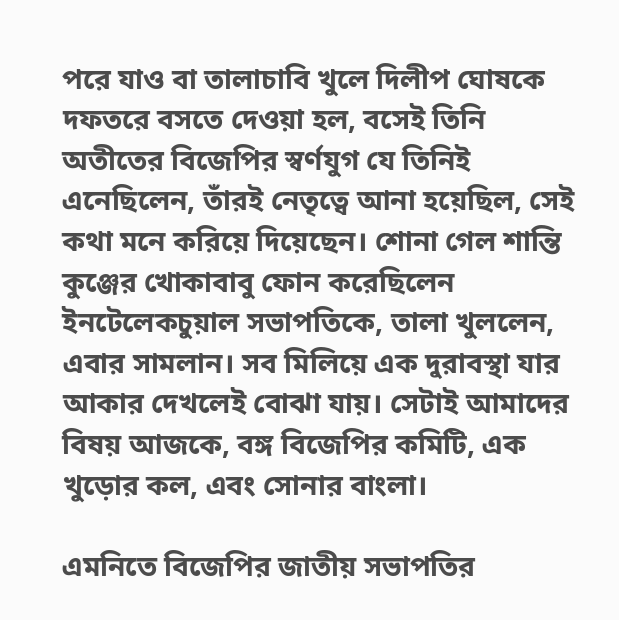পরে যাও বা তালাচাবি খুলে দিলীপ ঘোষকে দফতরে বসতে দেওয়া হল, বসেই তিনি অতীতের বিজেপির স্বর্ণযুগ যে তিনিই এনেছিলেন, তাঁরই নেতৃত্বে আনা হয়েছিল, সেই কথা মনে করিয়ে দিয়েছেন। শোনা গেল শান্তি কুঞ্জের খোকাবাবু ফোন করেছিলেন ইনটেলেকচুয়াল সভাপতিকে, তালা খুললেন, এবার সামলান। সব মিলিয়ে এক দুরাবস্থা যার আকার দেখলেই বোঝা যায়। সেটাই আমাদের বিষয় আজকে, বঙ্গ বিজেপির কমিটি, এক খুড়োর কল, এবং সোনার বাংলা।

এমনিতে বিজেপির জাতীয় সভাপতির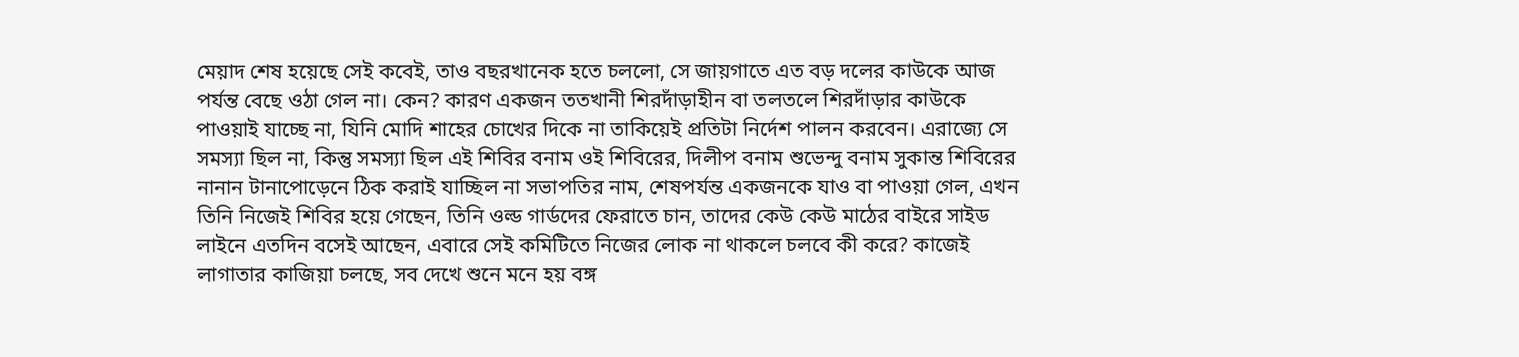মেয়াদ শেষ হয়েছে সেই কবেই, তাও বছরখানেক হতে চললো, সে জায়গাতে এত বড় দলের কাউকে আজ পর্যন্ত বেছে ওঠা গেল না। কেন? কারণ একজন ততখানী শিরদাঁড়াহীন বা তলতলে শিরদাঁড়ার কাউকে পাওয়াই যাচ্ছে না, যিনি মোদি শাহের চোখের দিকে না তাকিয়েই প্রতিটা নির্দেশ পালন করবেন। এরাজ্যে সে সমস্যা ছিল না, কিন্তু সমস্যা ছিল এই শিবির বনাম ওই শিবিরের, দিলীপ বনাম শুভেন্দু বনাম সুকান্ত শিবিরের নানান টানাপোড়েনে ঠিক করাই যাচ্ছিল না সভাপতির নাম, শেষপর্যন্ত একজনকে যাও বা পাওয়া গেল, এখন তিনি নিজেই শিবির হয়ে গেছেন, তিনি ওল্ড গার্ডদের ফেরাতে চান, তাদের কেউ কেউ মাঠের বাইরে সাইড লাইনে এতদিন বসেই আছেন, এবারে সেই কমিটিতে নিজের লোক না থাকলে চলবে কী করে? কাজেই লাগাতার কাজিয়া চলছে, সব দেখে শুনে মনে হয় বঙ্গ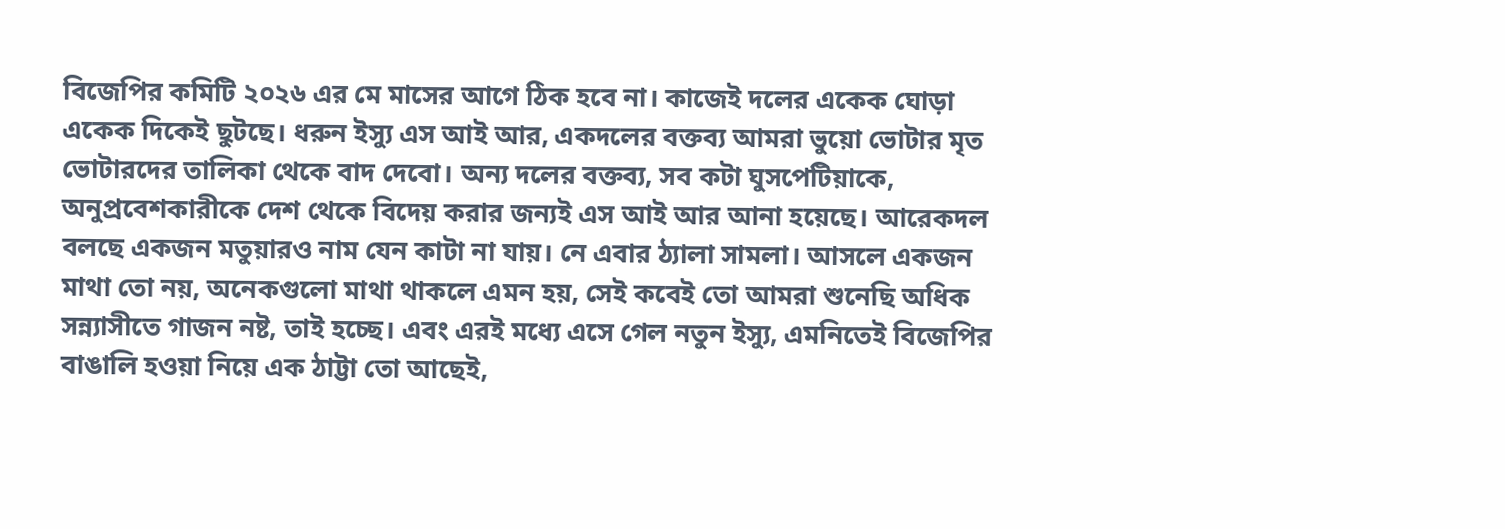বিজেপির কমিটি ২০২৬ এর মে মাসের আগে ঠিক হবে না। কাজেই দলের একেক ঘোড়া একেক দিকেই ছুটছে। ধরুন ইস্যু এস আই আর, একদলের বক্তব্য আমরা ভুয়ো ভোটার মৃত ভোটারদের তালিকা থেকে বাদ দেবো। অন্য দলের বক্তব্য, সব কটা ঘুসপেটিয়াকে, অনুপ্রবেশকারীকে দেশ থেকে বিদেয় করার জন্যই এস আই আর আনা হয়েছে। আরেকদল বলছে একজন মতুয়ারও নাম যেন কাটা না যায়। নে এবার ঠ্যালা সামলা। আসলে একজন মাথা তো নয়, অনেকগুলো মাথা থাকলে এমন হয়, সেই কবেই তো আমরা শুনেছি অধিক সন্ন্যাসীতে গাজন নষ্ট, তাই হচ্ছে। এবং এরই মধ্যে এসে গেল নতুন ইস্যু, এমনিতেই বিজেপির বাঙালি হওয়া নিয়ে এক ঠাট্টা তো আছেই,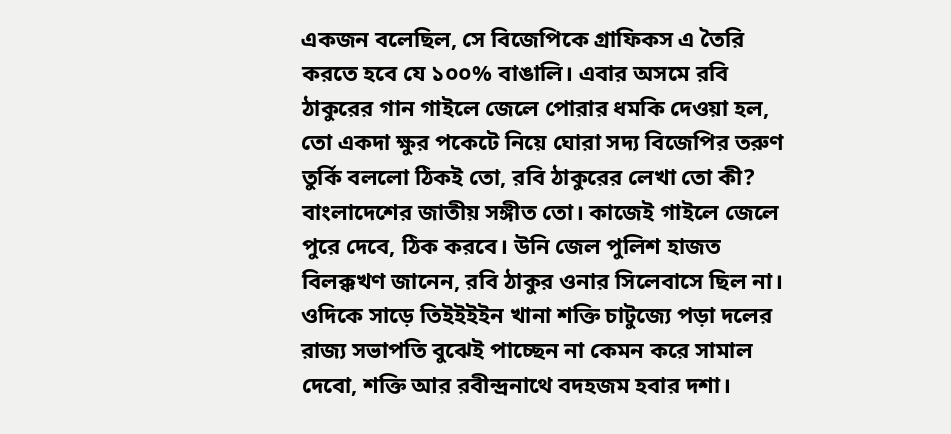একজন বলেছিল, সে বিজেপিকে গ্রাফিকস এ তৈরি করতে হবে যে ১০০% বাঙালি। এবার অসমে রবি ঠাকুরের গান গাইলে জেলে পোরার ধমকি দেওয়া হল, তো একদা ক্ষুর পকেটে নিয়ে ঘোরা সদ্য বিজেপির তরুণ তুর্কি বললো ঠিকই তো, রবি ঠাকুরের লেখা তো কী? বাংলাদেশের জাতীয় সঙ্গীত তো। কাজেই গাইলে জেলে পুরে দেবে, ঠিক করবে। উনি জেল পুলিশ হাজত বিলক্কখণ জানেন, রবি ঠাকুর ওনার সিলেবাসে ছিল না। ওদিকে সাড়ে তিইইইইন খানা শক্তি চাটুজ্যে পড়া দলের রাজ্য সভাপতি বুঝেই পাচ্ছেন না কেমন করে সামাল দেবো, শক্তি আর রবীন্দ্রনাথে বদহজম হবার দশা।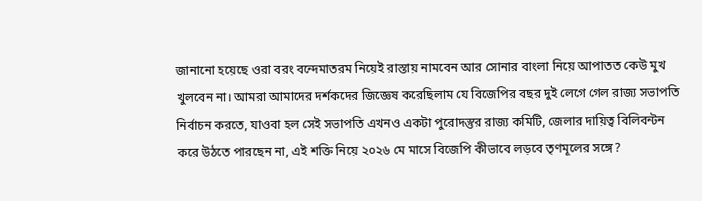জানানো হয়েছে ওরা বরং বন্দেমাতরম নিয়েই রাস্তায় নামবেন আর সোনার বাংলা নিয়ে আপাতত কেউ মুখ খুলবেন না। আমরা আমাদের দর্শকদের জিজ্ঞেষ করেছিলাম যে বিজেপির বছর দুই লেগে গেল রাজ্য সভাপতি নির্বাচন করতে, যাওবা হল সেই সভাপতি এখনও একটা পুরোদস্তুর রাজ্য কমিটি, জেলার দায়িত্ব বিলিবন্টন করে উঠতে পারছেন না, এই শক্তি নিয়ে ২০২৬ মে মাসে বিজেপি কীভাবে লড়বে তৃণমূলের সঙ্গে?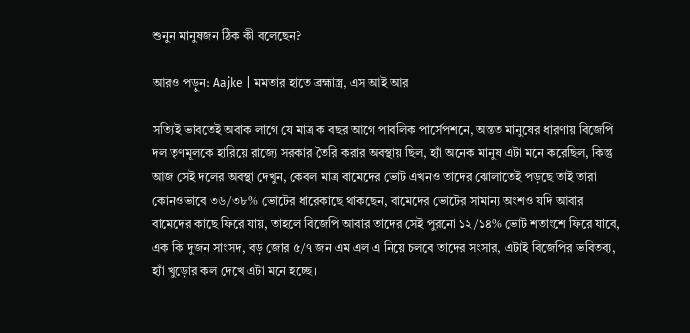শুনুন মানুষজন ঠিক কী বলেছেন?

আরও পড়ুন: Aajke | মমতার হাতে ব্রহ্মাস্ত্র, এস আই আর

সত্যিই ভাবতেই অবাক লাগে যে মাত্র ক বছর আগে পাবলিক পার্সেপশনে, অন্তত মানুষের ধারণায় বিজেপি দল তৃণমূলকে হারিয়ে রাজ্যে সরকার তৈরি করার অবস্থায় ছিল, হ্যাঁ অনেক মানুষ এটা মনে করেছিল, কিন্তু আজ সেই দলের অবস্থা দেখুন, কেবল মাত্র বামেদের ভোট এখনও তাদের ঝোলাতেই পড়ছে তাই তারা কোনওভাবে ৩৬/৩৮% ভোটের ধারেকাছে থাকছেন, বামেদের ভোটের সামান্য অংশও যদি আবার বামেদের কাছে ফিরে যায়, তাহলে বিজেপি আবার তাদের সেই পুরনো ১২/১৪% ভোট শতাংশে ফিরে যাবে, এক কি দুজন সাংসদ, বড় জোর ৫/৭ জন এম এল এ নিয়ে চলবে তাদের সংসার, এটাই বিজেপির ভবিতব্য, হ্যাঁ খুড়োর কল দেখে এটা মনে হচ্ছে।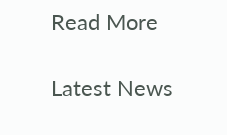Read More

Latest News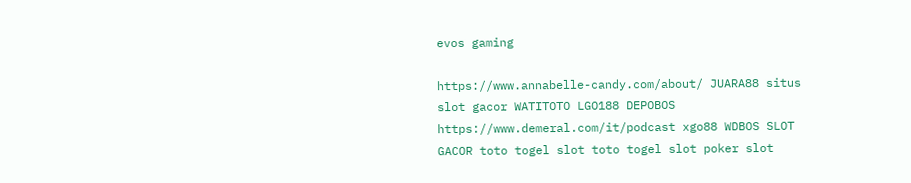evos gaming

https://www.annabelle-candy.com/about/ JUARA88 situs slot gacor WATITOTO LGO188 DEPOBOS https://www.demeral.com/it/podcast xgo88 WDBOS SLOT GACOR toto togel slot toto togel slot poker slot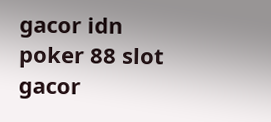gacor idn poker 88 slot gacor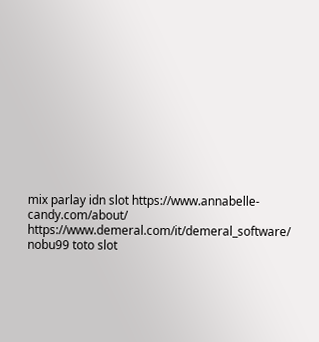mix parlay idn slot https://www.annabelle-candy.com/about/ https://www.demeral.com/it/demeral_software/ nobu99 toto slot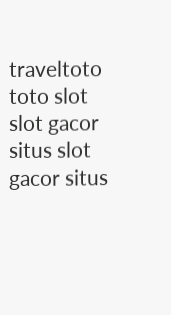traveltoto toto slot slot gacor situs slot gacor situs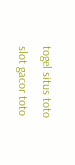togel situs toto slot gacor toto